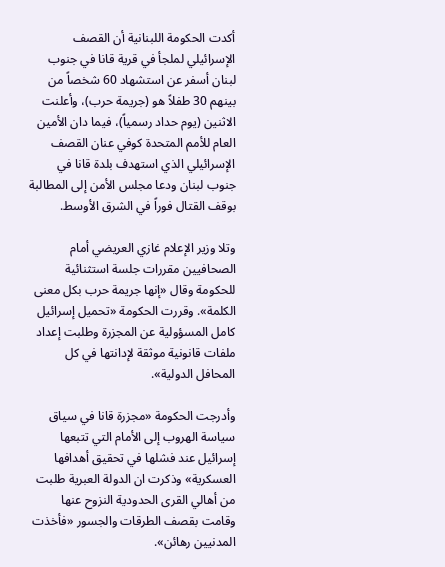أكدت الحكومة اللبنانية أن القصف الإسرائيلي لملجأ في قرية قانا في جنوب لبنان أسفر عن استشهاد 60 شخصاً من بينهم 30 طفلاً هو (جريمة حرب)، وأعلنت الاثنين (يوم حداد رسمياً)، فيما دان الأمين العام للأمم المتحدة كوفي عنان القصف الإسرائيلي الذي استهدف بلدة قانا في جنوب لبنان ودعا مجلس الأمن إلى المطالبة بوقف القتال فوراً في الشرق الأوسط.

وتلا وزير الإعلام غازي العريضي أمام الصحافيين مقررات جلسة استثنائية للحكومة وقال «إنها جريمة حرب بكل معنى الكلمة». وقررت الحكومة «تحميل إسرائيل كامل المسؤولية عن المجزرة وطلبت إعداد ملفات قانونية موثقة لإدانتها في كل المحافل الدولية».

وأدرجت الحكومة «مجزرة قانا في سياق سياسة الهروب إلى الأمام التي تتبعها إسرائيل عند فشلها في تحقيق أهدافها العسكرية» وذكرت ان الدولة العبرية طلبت من أهالي القرى الحدودية النزوح عنها وقامت بقصف الطرقات والجسور «فأخذت المدنيين رهائن».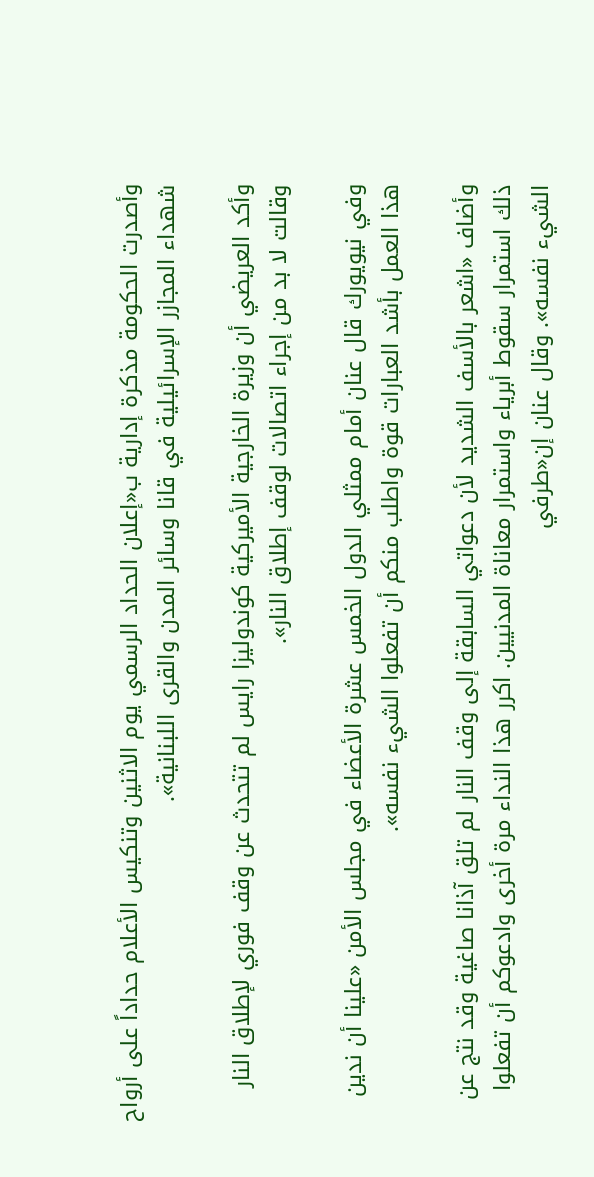وأصدرت الحكومة مذكرة إدارية ب«إعلان الحداد الرسمي يوم الاثنين وتنكيس الأعلام حداداً على أرواح شهداء المجازر الإسرائيلية في قانا وسائر المدن والقرى اللبنانية».

وأكد العريضي أن وزيرة الخارجية الأميركية كوندوليزا رايس لم تتحدث عن وقف فوري لإطلاق النار وقالت لا بد من إجراء اتصالات لوقف إطلاق النار».

وفي نيويورك قال عنان أمام ممثلي الدول الخمس عشرة الأعضاء في مجلس الأمن «علينا أن ندين هذا العمل بأشد العبارات قوة واطلب منكم أن تفعلوا الشيء نفسه».

وأضاف «اشعر بالأسف الشديد لأن دعواتي السابقة إلى وقف النار لم تلق آذانا صاغية وقد نتج عن ذلك استمرار سقوط أبرياء واستمرار معاناة المدنيين. اكرر هذا النداء مرة أخرى وادعوكم أن تفعلوا الشيء نفسه». وقال عنان إن«طرفي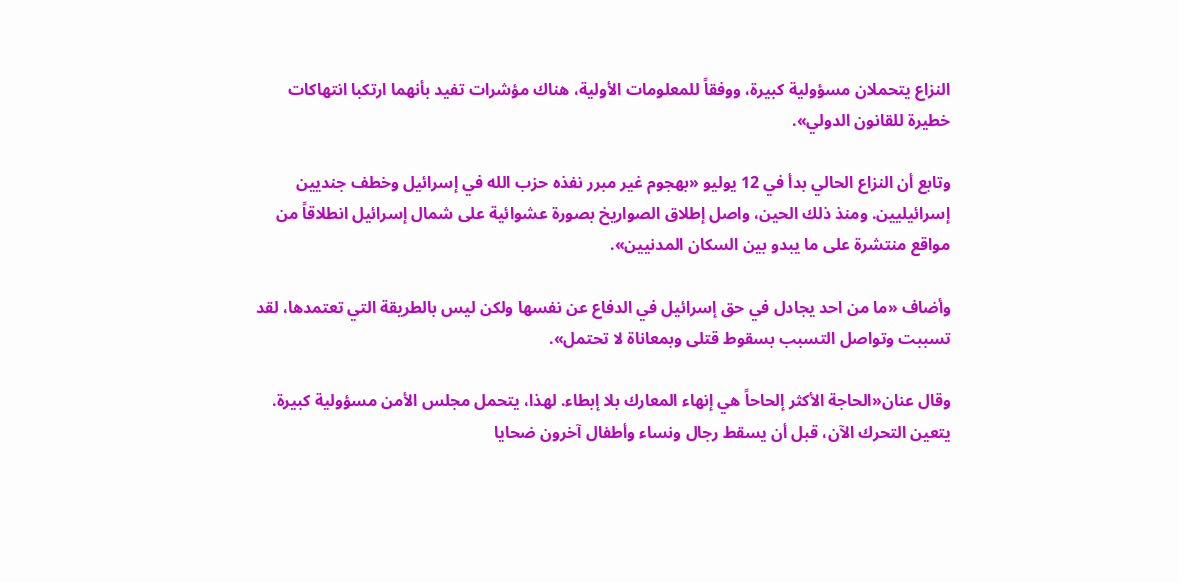النزاع يتحملان مسؤولية كبيرة، ووفقاً للمعلومات الأولية، هناك مؤشرات تفيد بأنهما ارتكبا انتهاكات خطيرة للقانون الدولي».

وتابع أن النزاع الحالي بدأ في 12 يوليو «بهجوم غير مبرر نفذه حزب الله في إسرائيل وخطف جنديين إسرائيليين. ومنذ ذلك الحين، واصل إطلاق الصواريخ بصورة عشوائية على شمال إسرائيل انطلاقاً من مواقع منتشرة على ما يبدو بين السكان المدنيين».

وأضاف «ما من احد يجادل في حق إسرائيل في الدفاع عن نفسها ولكن ليس بالطريقة التي تعتمدها، لقد تسببت وتواصل التسبب بسقوط قتلى وبمعاناة لا تحتمل».

وقال عنان«الحاجة الأكثر إلحاحاً هي إنهاء المعارك بلا إبطاء. لهذا، يتحمل مجلس الأمن مسؤولية كبيرة. يتعين التحرك الآن، قبل أن يسقط رجال ونساء وأطفال آخرون ضحايا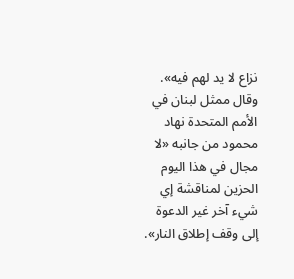نزاع لا يد لهم فيه». وقال ممثل لبنان في الأمم المتحدة نهاد محمود من جانبه «لا مجال في هذا اليوم الحزين لمناقشة إي شيء آخر غير الدعوة إلى وقف إطلاق النار».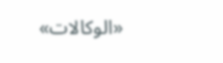«الوكالات»